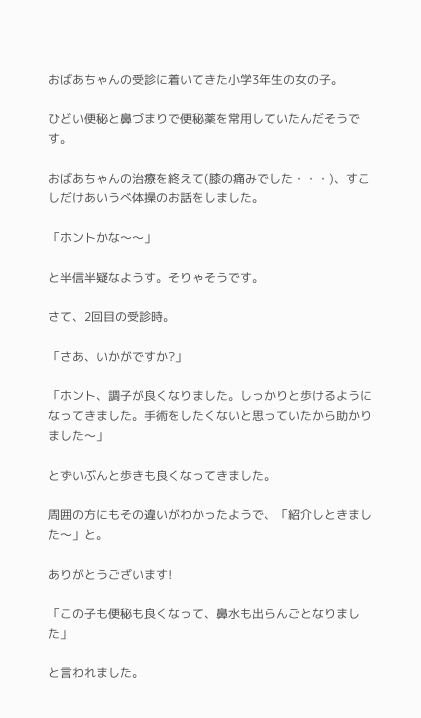おばあちゃんの受診に着いてきた小学3年生の女の子。

ひどい便秘と鼻づまりで便秘薬を常用していたんだそうです。

おばあちゃんの治療を終えて(膝の痛みでした・・・)、すこしだけあいうべ体操のお話をしました。

「ホントかな〜〜」

と半信半疑なようす。そりゃそうです。

さて、2回目の受診時。

「さあ、いかがですか?」

「ホント、調子が良くなりました。しっかりと歩けるようになってきました。手術をしたくないと思っていたから助かりました〜」

とずいぶんと歩きも良くなってきました。

周囲の方にもその違いがわかったようで、「紹介しときました〜」と。

ありがとうございます!

「この子も便秘も良くなって、鼻水も出らんごとなりました」

と言われました。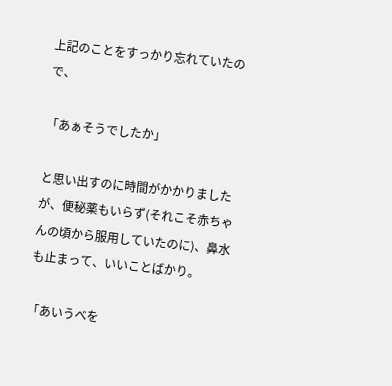上記のことをすっかり忘れていたので、

「あぁそうでしたか」

と思い出すのに時間がかかりましたが、便秘薬もいらず(それこそ赤ちゃんの頃から服用していたのに)、鼻水も止まって、いいことばかり。

「あいうべを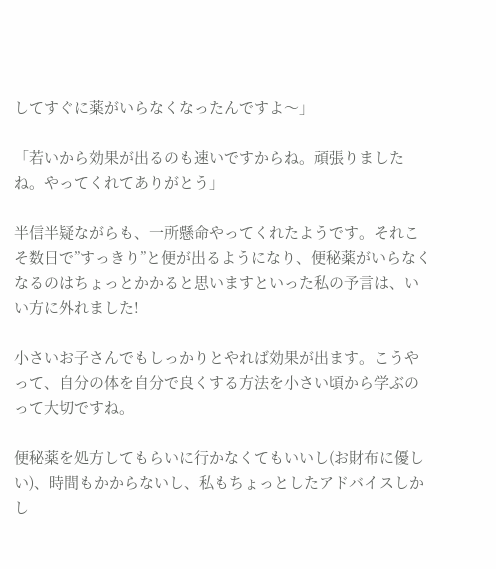してすぐに薬がいらなくなったんですよ〜」

「若いから効果が出るのも速いですからね。頑張りましたね。やってくれてありがとう」

半信半疑ながらも、一所懸命やってくれたようです。それこそ数日で”すっきり”と便が出るようになり、便秘薬がいらなくなるのはちょっとかかると思いますといった私の予言は、いい方に外れました!

小さいお子さんでもしっかりとやれば効果が出ます。こうやって、自分の体を自分で良くする方法を小さい頃から学ぶのって大切ですね。

便秘薬を処方してもらいに行かなくてもいいし(お財布に優しい)、時間もかからないし、私もちょっとしたアドバイスしかし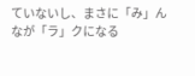ていないし、まさに「み」んなが「ラ」クになる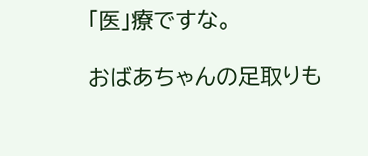「医」療ですな。

おばあちゃんの足取りも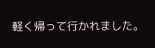軽く帰って行かれました。